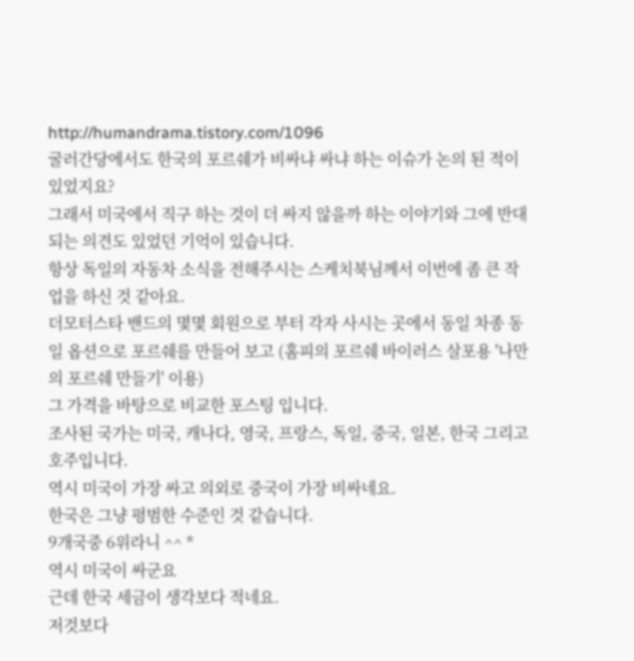http://humandrama.tistory.com/1096
굴러간당에서도 한국의 포르쉐가 비싸냐 싸냐 하는 이슈가 논의 된 적이 있었지요?
그래서 미국에서 직구 하는 것이 더 싸지 않을까 하는 이야기와 그에 반대되는 의견도 있었던 기억이 있습니다.
항상 독일의 자동차 소식을 전해주시는 스케치북님께서 이번에 좀 큰 작업을 하신 것 같아요.
더모터스타 밴드의 몇몇 회원으로 부터 각자 사시는 곳에서 동일 차종 동일 옵션으로 포르쉐를 만들어 보고 (홈피의 포르쉐 바이러스 살포용 '나만의 포르쉐 만들기' 이용)
그 가격을 바탕으로 비교한 포스팅 입니다.
조사된 국가는 미국, 캐나다, 영국, 프랑스, 독일, 중국, 일본, 한국 그리고 호주입니다.
역시 미국이 가장 싸고 의외로 중국이 가장 비싸네요.
한국은 그냥 평범한 수준인 것 같습니다.
9개국중 6위라니 ^^ *
역시 미국이 싸군요
근데 한국 세금이 생각보다 적네요.
저것보다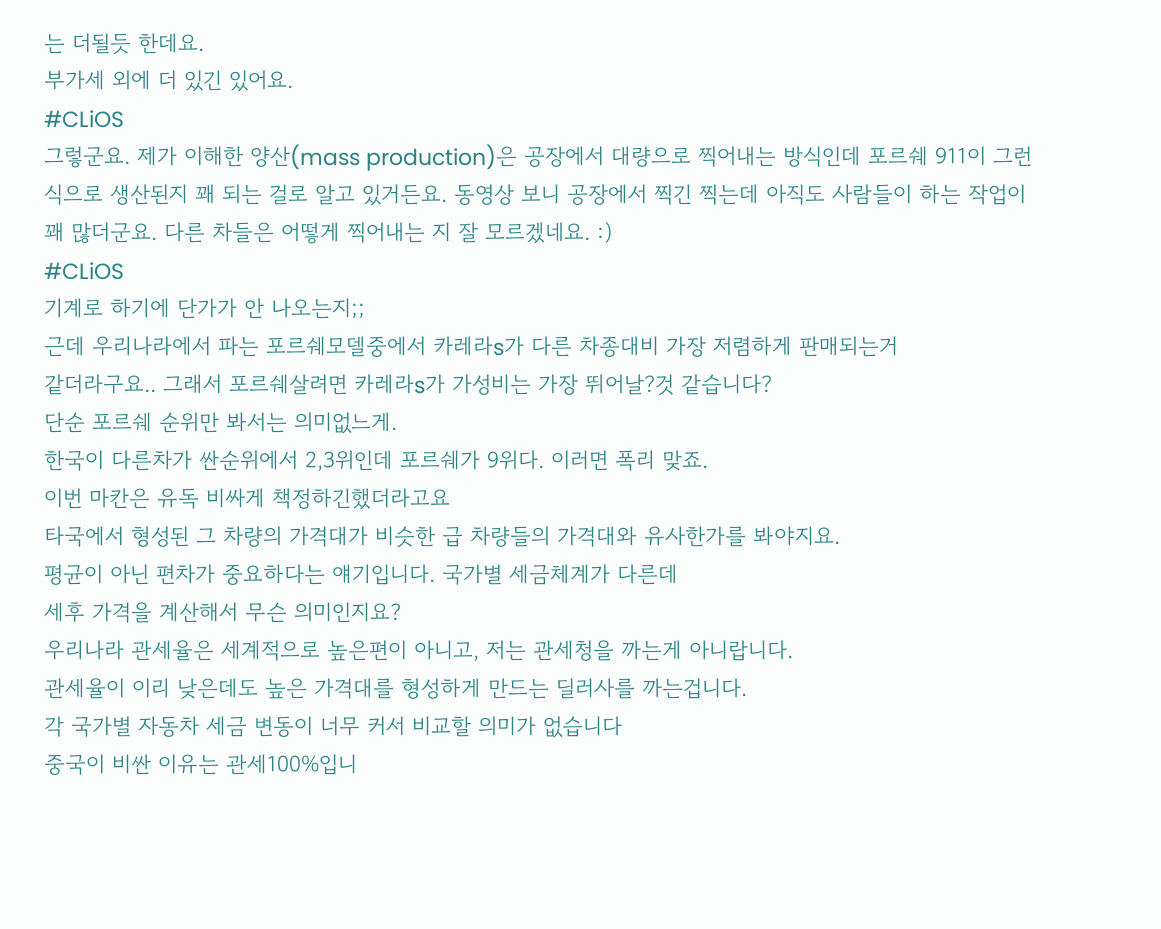는 더될듯 한데요.
부가세 외에 더 있긴 있어요.
#CLiOS
그렇군요. 제가 이해한 양산(mass production)은 공장에서 대량으로 찍어내는 방식인데 포르쉐 911이 그런 식으로 생산된지 꽤 되는 걸로 알고 있거든요. 동영상 보니 공장에서 찍긴 찍는데 아직도 사람들이 하는 작업이 꽤 많더군요. 다른 차들은 어떻게 찍어내는 지 잘 모르겠네요. :)
#CLiOS
기계로 하기에 단가가 안 나오는지;;
근데 우리나라에서 파는 포르쉐모델중에서 카레라s가 다른 차종대비 가장 저렴하게 판매되는거
같더라구요.. 그래서 포르쉐살려면 카레라s가 가성비는 가장 뛰어날?것 같습니다?
단순 포르쉐 순위만 봐서는 의미없느게.
한국이 다른차가 싼순위에서 2,3위인데 포르쉐가 9위다. 이러면 폭리 맞죠.
이번 마칸은 유독 비싸게 책정하긴했더라고요
타국에서 형성된 그 차량의 가격대가 비슷한 급 차량들의 가격대와 유사한가를 봐야지요.
평균이 아닌 편차가 중요하다는 얘기입니다. 국가별 세금체계가 다른데
세후 가격을 계산해서 무슨 의미인지요?
우리나라 관세율은 세계적으로 높은편이 아니고, 저는 관세청을 까는게 아니랍니다.
관세율이 이리 낮은데도 높은 가격대를 형성하게 만드는 딜러사를 까는겁니다.
각 국가별 자동차 세금 변동이 너무 커서 비교할 의미가 없습니다
중국이 비싼 이유는 관세100%입니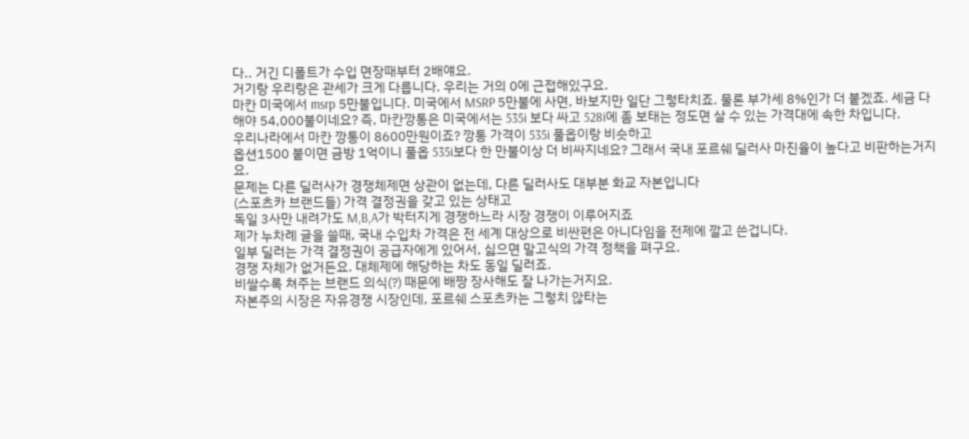다.. 거긴 디폴트가 수입 면장때부터 2배얘요.
거기랑 우리랑은 관세가 크게 다릅니다. 우리는 거의 0에 근접해있구요.
마칸 미국에서 msrp 5만불입니다. 미국에서 MSRP 5만불에 사면, 바보지만 일단 그렇타치죠. 물론 부가세 8%인가 더 붙겠죠. 세금 다 해야 54,000불이네요? 즉, 마칸깡통은 미국에서는 535i 보다 싸고 528i에 좀 보태는 정도면 살 수 있는 가격대에 속한 차입니다.
우리나라에서 마칸 깡통이 8600만원이죠? 깡통 가격이 535i 풀옵이랑 비슷하고
옵션1500 붙이면 금방 1억이니 풀옵 535i보다 한 만불이상 더 비싸지네요? 그래서 국내 포르쉐 딜러사 마진율이 높다고 비판하는거지요.
문제는 다른 딜러사가 경쟁체제면 상관이 없는데, 다른 딜러사도 대부분 화교 자본입니다
(스포츠카 브랜드들) 가격 결정권을 갖고 있는 상태고
독일 3사만 내려가도 M,B,A가 박터지게 경쟁하느라 시장 경쟁이 이루어지죠
제가 누차례 글을 쓸때, 국내 수입차 가격은 전 세계 대상으로 비싼편은 아니다임을 전제에 깔고 쓴겁니다.
일부 딜러는 가격 결정권이 공급자에게 있어서, 싫으면 말고식의 가격 정책을 펴구요.
경쟁 자체가 없거든요. 대체제에 해당하는 차도 동일 딜러죠.
비쌀수록 쳐주는 브랜드 의식(?) 때문에 배짱 장사해도 잘 나가는거지요.
자본주의 시장은 자유경쟁 시장인데, 포르쉐 스포츠카는 그렇치 않타는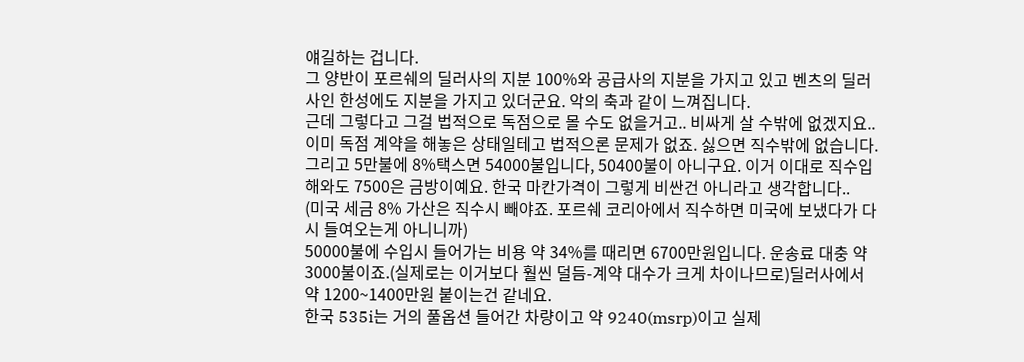얘길하는 겁니다.
그 양반이 포르쉐의 딜러사의 지분 100%와 공급사의 지분을 가지고 있고 벤츠의 딜러사인 한성에도 지분을 가지고 있더군요. 악의 축과 같이 느껴집니다.
근데 그렇다고 그걸 법적으로 독점으로 몰 수도 없을거고.. 비싸게 살 수밖에 없겠지요..
이미 독점 계약을 해놓은 상태일테고 법적으론 문제가 없죠. 싫으면 직수밖에 없습니다.
그리고 5만불에 8%택스면 54000불입니다, 50400불이 아니구요. 이거 이대로 직수입해와도 7500은 금방이예요. 한국 마칸가격이 그렇게 비싼건 아니라고 생각합니다..
(미국 세금 8% 가산은 직수시 빼야죠. 포르쉐 코리아에서 직수하면 미국에 보냈다가 다시 들여오는게 아니니까)
50000불에 수입시 들어가는 비용 약 34%를 때리면 6700만원입니다. 운송료 대충 약 3000불이죠.(실제로는 이거보다 훨씬 덜듬-계약 대수가 크게 차이나므로)딜러사에서 약 1200~1400만원 붙이는건 같네요.
한국 535i는 거의 풀옵션 들어간 차량이고 약 9240(msrp)이고 실제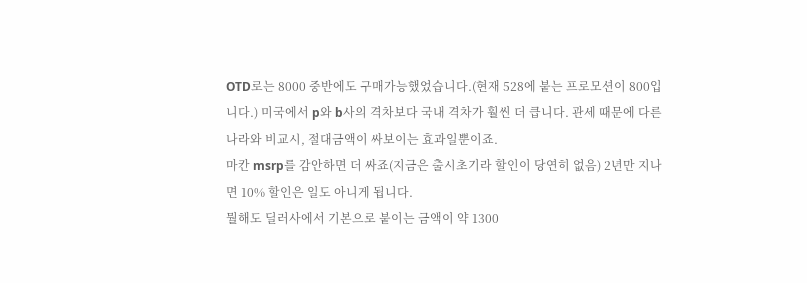OTD로는 8000 중반에도 구매가능했었습니다.(현재 528에 붙는 프로모션이 800입니다.) 미국에서 p와 b사의 격차보다 국내 격차가 훨씬 더 큽니다. 관세 때문에 다른 나라와 비교시, 절대금액이 싸보이는 효과일뿐이죠.
마칸 msrp를 감안하면 더 싸죠(지금은 출시초기라 할인이 당연히 없음) 2년만 지나면 10% 할인은 일도 아니게 됩니다.
뭘해도 딜러사에서 기본으로 붙이는 금액이 약 1300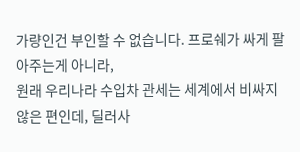가량인건 부인할 수 없습니다. 프로쉐가 싸게 팔아주는게 아니라,
원래 우리나라 수입차 관세는 세계에서 비싸지 않은 편인데, 딜러사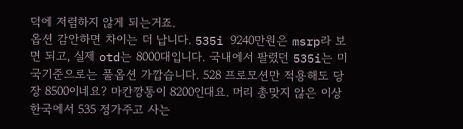덕에 저렴하지 않게 되는거죠.
옵션 감안하면 차이는 더 납니다. 535i 9240만원은 msrp라 보면 되고, 실제 otd는 8000대입니다. 국내에서 팔렸던 535i는 미국기준으로는 풀옵션 가깝습니다. 528 프로모션만 적용해도 당장 8500이네요? 마칸깡통이 8200인대요. 머리 총맞지 않은 이상 한국에서 535 정가주고 사는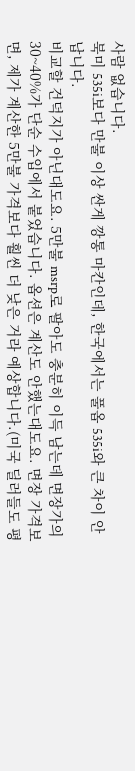사람 없습니다.
북미 535i보다 만불 이상 싼게 깡통 마칸인데, 한국에서는 풀옵 535i와 큰 차이 안납니다.
비교할 건덕지가 아닌대도요. 5만불 msrp로 팔아도 충분히 이득 남는데 면장가의 30~40%가 단순 수입에서 붙었습니다. 옵션은 계산도 안했는대도요. 면장 가격보면, 제가 계산한 5만불 가격보다 훨씬 더 낮은 거라 예상합니다.(미국 딜러들도 평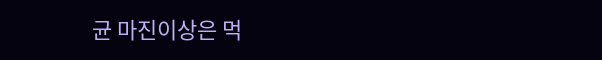균 마진이상은 먹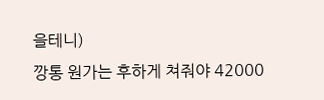을테니)
깡통 원가는 후하게 쳐줘야 42000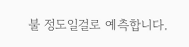불 정도일걸로 예측합니다.